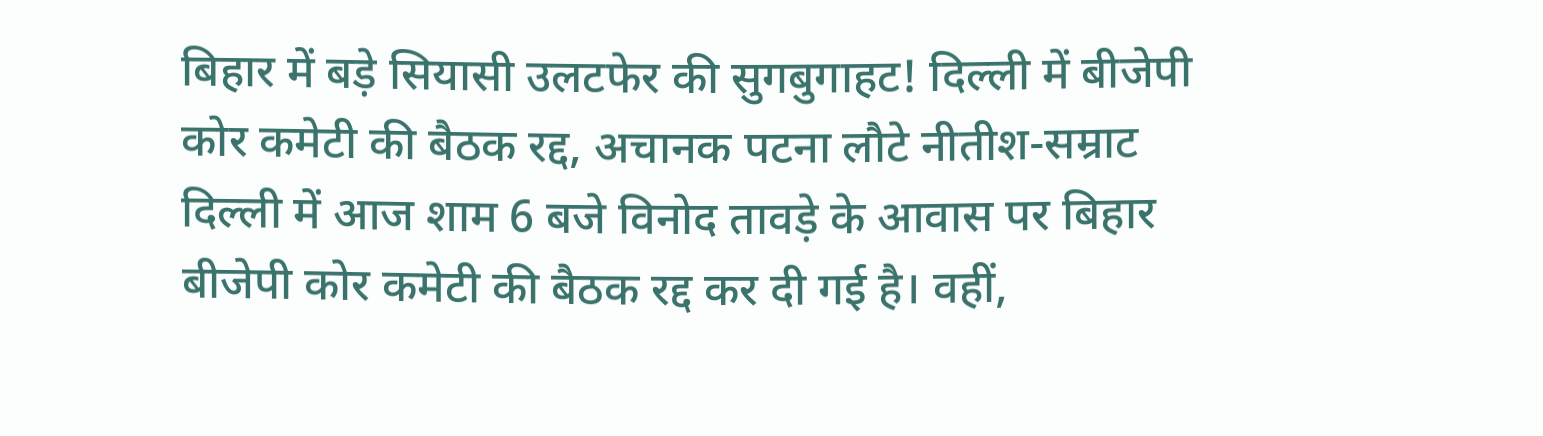बिहार में बड़े सियासी उलटफेर की सुगबुगाहट! दिल्ली में बीजेपी कोर कमेटी की बैठक रद्द, अचानक पटना लौटे नीतीश-सम्राट
दिल्ली में आज शाम 6 बजे विनोद तावड़े के आवास पर बिहार बीजेपी कोर कमेटी की बैठक रद्द कर दी गई है। वहीं,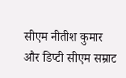सीएम नीतीश कुमार और डिप्टी सीएम सम्राट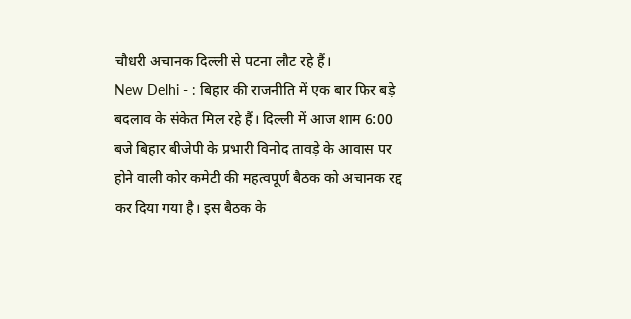चौधरी अचानक दिल्ली से पटना लौट रहे हैं।
New Delhi - : बिहार की राजनीति में एक बार फिर बड़े बदलाव के संकेत मिल रहे हैं। दिल्ली में आज शाम 6:00 बजे बिहार बीजेपी के प्रभारी विनोद तावड़े के आवास पर होने वाली कोर कमेटी की महत्वपूर्ण बैठक को अचानक रद्द कर दिया गया है। इस बैठक के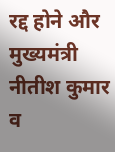रद्द होने और मुख्यमंत्री नीतीश कुमार व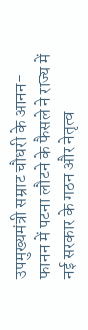उपमुख्यमंत्री सम्राट चौधरी के आनन-फानन में पटना लौटने के फैसले ने राज्य में नई सरकार के गठन और नेतृत्व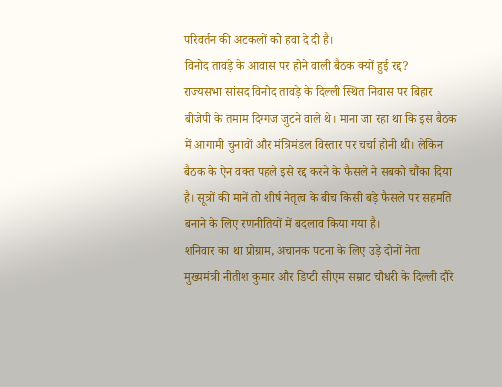परिवर्तन की अटकलों को हवा दे दी है।
विनोद तावड़े के आवास पर होने वाली बैठक क्यों हुई रद्द?
राज्यसभा सांसद विनोद तावड़े के दिल्ली स्थित निवास पर बिहार बीजेपी के तमाम दिग्गज जुटने वाले थे। माना जा रहा था कि इस बैठक में आगामी चुनावों और मंत्रिमंडल विस्तार पर चर्चा होनी थी। लेकिन बैठक के ऐन वक्त पहले इसे रद्द करने के फैसले ने सबको चौंका दिया है। सूत्रों की मानें तो शीर्ष नेतृत्व के बीच किसी बड़े फैसले पर सहमति बनाने के लिए रणनीतियों में बदलाव किया गया है।
शनिवार का था प्रोग्राम, अचानक पटना के लिए उड़े दोनों नेता
मुख्यमंत्री नीतीश कुमार और डिप्टी सीएम सम्राट चौधरी के दिल्ली दौरे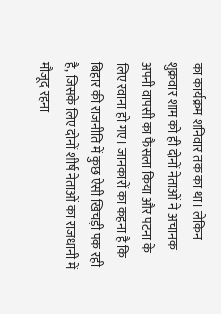का कार्यक्रम शनिवार तक का था। लेकिन शुक्रवार शाम को ही दोनों नेताओं ने अचानक अपनी वापसी का फैसला किया और पटना के लिए रवाना हो गए। जानकारों का कहना है कि बिहार की राजनीति में कुछ ऐसी खिचड़ी पक रही है, जिसके लिए दोनों शीर्ष नेताओं का राजधानी में मौजूद रहना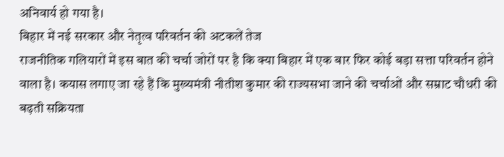अनिवार्य हो गया है।
बिहार में नई सरकार और नेतृत्व परिवर्तन की अटकलें तेज
राजनीतिक गलियारों में इस बात की चर्चा जोरों पर है कि क्या बिहार में एक बार फिर कोई बड़ा सत्ता परिवर्तन होने वाला है। कयास लगाए जा रहे हैं कि मुख्यमंत्री नीतीश कुमार की राज्यसभा जाने की चर्चाओं और सम्राट चौधरी की बढ़ती सक्रियता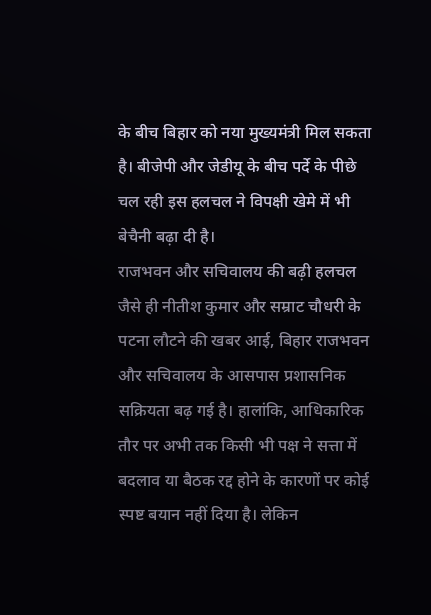के बीच बिहार को नया मुख्यमंत्री मिल सकता है। बीजेपी और जेडीयू के बीच पर्दे के पीछे चल रही इस हलचल ने विपक्षी खेमे में भी बेचैनी बढ़ा दी है।
राजभवन और सचिवालय की बढ़ी हलचल
जैसे ही नीतीश कुमार और सम्राट चौधरी के पटना लौटने की खबर आई, बिहार राजभवन और सचिवालय के आसपास प्रशासनिक सक्रियता बढ़ गई है। हालांकि, आधिकारिक तौर पर अभी तक किसी भी पक्ष ने सत्ता में बदलाव या बैठक रद्द होने के कारणों पर कोई स्पष्ट बयान नहीं दिया है। लेकिन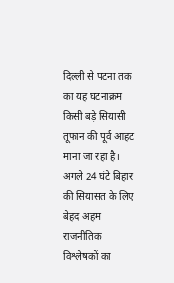दिल्ली से पटना तक का यह घटनाक्रम किसी बड़े सियासी तूफान की पूर्व आहट माना जा रहा है।
अगले 24 घंटे बिहार की सियासत के लिए बेहद अहम
राजनीतिक विश्लेषकों का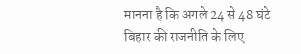मानना है कि अगले 24 से 48 घंटे बिहार की राजनीति के लिए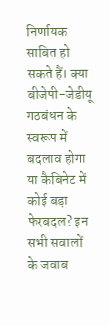निर्णायक साबित हो सकते हैं। क्या बीजेपी-जेडीयू गठबंधन के स्वरूप में बदलाव होगा या कैबिनेट में कोई बड़ा फेरबदल? इन सभी सवालों के जवाब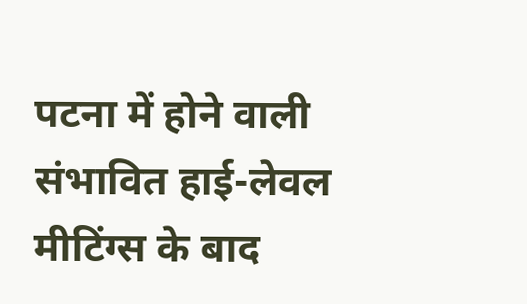पटना में होने वाली संभावित हाई-लेवल मीटिंग्स के बाद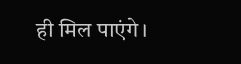ही मिल पाएंगे।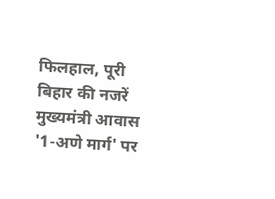फिलहाल, पूरी बिहार की नजरें मुख्यमंत्री आवास '1-अणे मार्ग' पर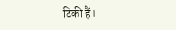टिकी हैं।